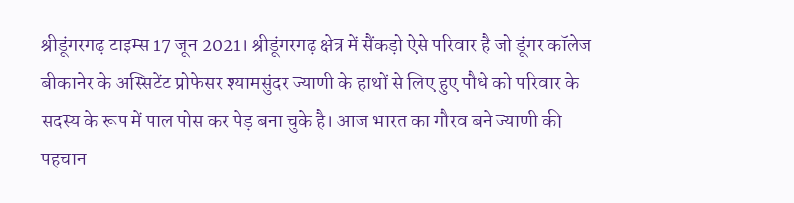श्रीडूंगरगढ़ टाइम्स 17 जून 2021। श्रीडूंगरगढ़ क्षेत्र में सैंकड़ो ऐसे परिवार है जो डूंगर कॉलेज बीकानेर के अस्सिटेंट प्रोफेसर श्यामसुंदर ज्याणी के हाथों से लिए हुए पौधे को परिवार के सदस्य के रूप में पाल पोस कर पेड़ बना चुके है। आज भारत का गौरव बने ज्याणी की पहचान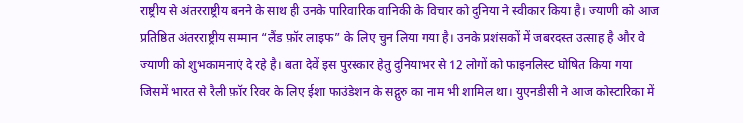राष्ट्रीय से अंतरराष्ट्रीय बनने के साथ ही उनके पारिवारिक वानिकी के विचार को दुनिया ने स्वीकार किया है। ज्याणी को आज प्रतिष्ठित अंतरराष्ट्रीय सम्मान “लैंड फ़ॉर लाइफ” के लिए चुन लिया गया है। उनके प्रशंसकों में जबरदस्त उत्साह है और वे ज्याणी को शुभकामनाएं दे रहे है। बता देवें इस पुरस्कार हेतु दुनियाभर से 12 लोगों को फाइनलिस्ट घोषित किया गया जिसमें भारत से रैली फ़ॉर रिवर के लिए ईशा फाउंडेशन के सद्गुरु का नाम भी शामिल था। युएनडीसी ने आज कोस्टारिका में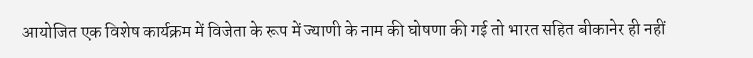आयोजित एक विशेष कार्यक्रम में विजेता के रूप में ज्याणी के नाम की घोषणा की गई तो भारत सहित बीकानेर ही नहीं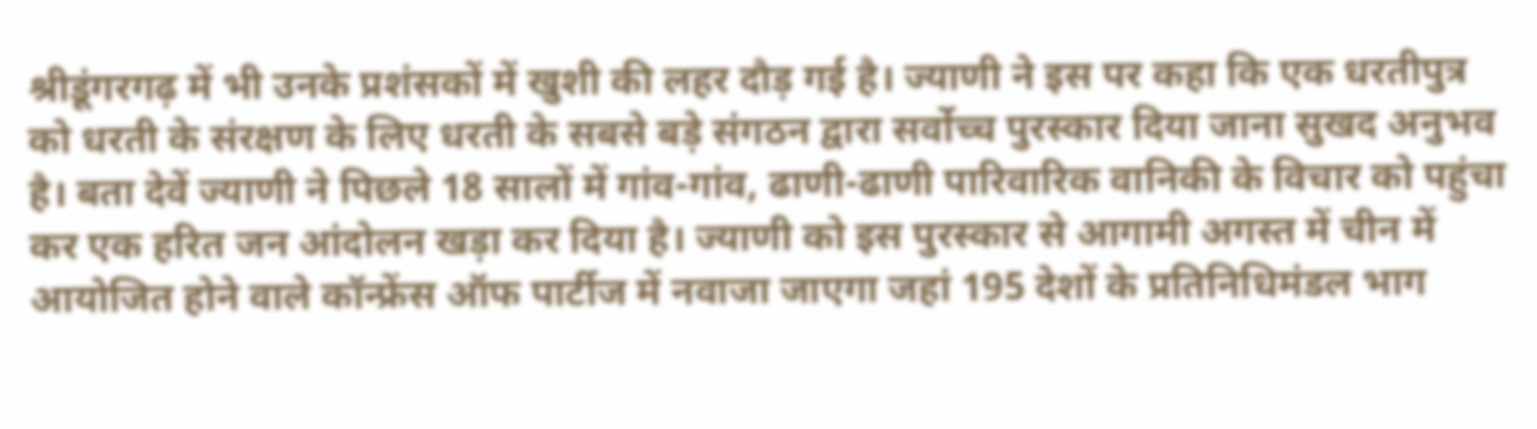श्रीडूंगरगढ़ में भी उनके प्रशंसकों में खुशी की लहर दौड़ गई है। ज्याणी ने इस पर कहा कि एक धरतीपुत्र को धरती के संरक्षण के लिए धरती के सबसे बड़े संगठन द्वारा सर्वोच्च पुरस्कार दिया जाना सुखद अनुभव है। बता देवें ज्याणी ने पिछले 18 सालों में गांव-गांव, ढाणी-ढाणी पारिवारिक वानिकी के विचार को पहुंचा कर एक हरित जन आंदोलन खड़ा कर दिया है। ज्याणी को इस पुरस्कार से आगामी अगस्त में चीन में आयोजित होने वाले कॉन्फ्रेंस ऑफ पार्टीज में नवाजा जाएगा जहां 195 देशों के प्रतिनिधिमंडल भाग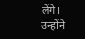लेंगे। उन्होंने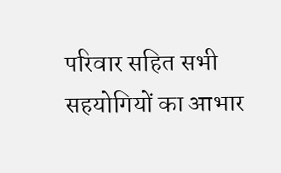परिवार सहित सभी सहयोगियों का आभार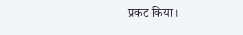प्रकट किया।